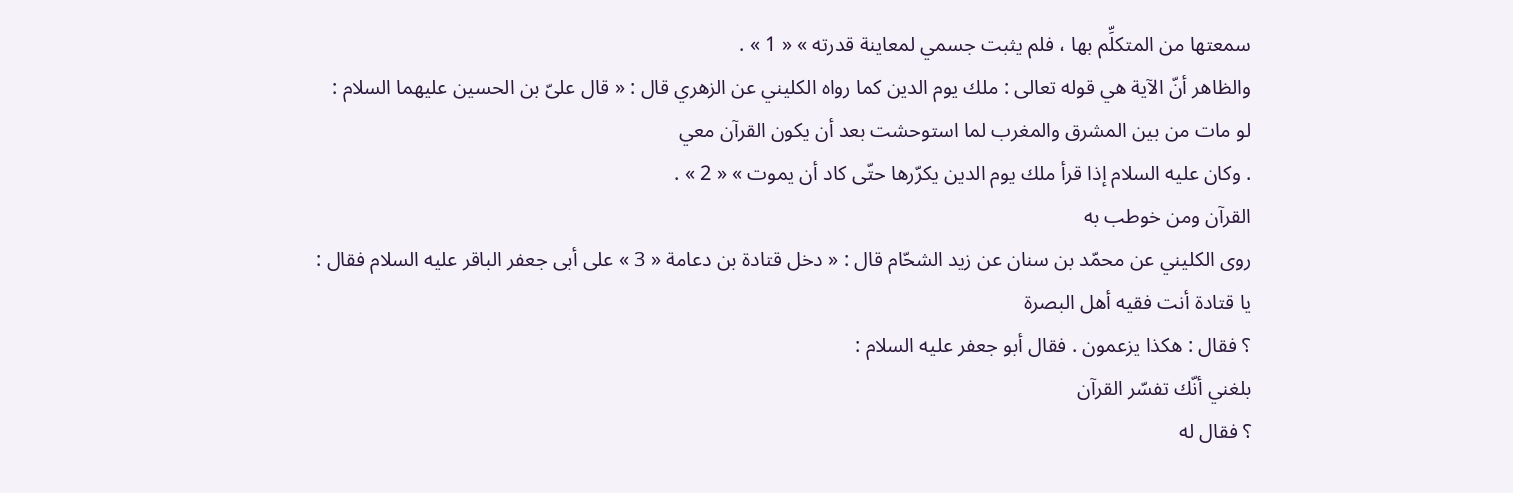سمعتها من المتكلِّم بها ، فلم يثبت جسمي لمعاينة قدرته » « 1 » .
والظاهر أنّ الآية هي قوله تعالى : ملك يوم الدين كما رواه الكليني عن الزهري قال : « قال علىّ بن الحسين عليهما السلام :
لو مات من بين المشرق والمغرب لما استوحشت بعد أن يكون القرآن معي
. وكان عليه السلام إذا قرأ ملك يوم الدين يكرّرها حتّى كاد أن يموت » « 2 » .
القرآن ومن خوطب به
روى الكليني عن محمّد بن سنان عن زيد الشحّام قال : « دخل قتادة بن دعامة « 3 » على أبى جعفر الباقر عليه السلام فقال :
يا قتادة أنت فقيه أهل البصرة
؟ فقال : هكذا يزعمون . فقال أبو جعفر عليه السلام :
بلغني أنّك تفسّر القرآن
؟ فقال له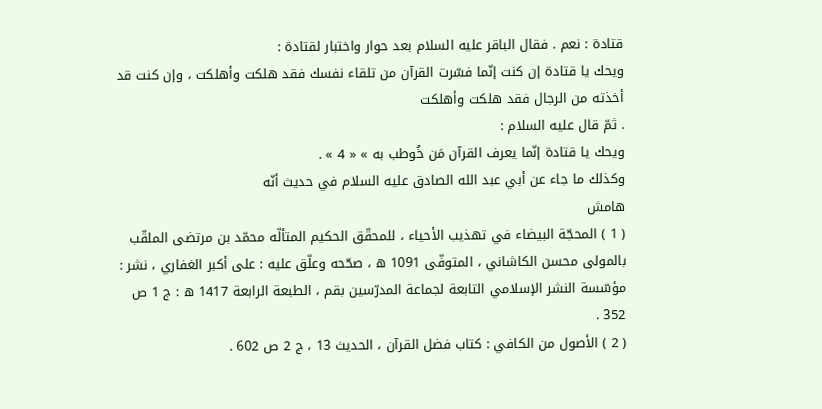قتادة : نعم . فقال الباقر عليه السلام بعد حوار واختبار لقتادة :
ويحك يا قتادة إن كنت إنّما فسّرت القرآن من تلقاء نفسك فقد هلكت وأهلكت ، وإن كنت قد أخذته من الرجال فقد هلكت وأهلكت
. ثمّ قال عليه السلام :
ويحك يا قتادة إنّما يعرف القرآن مَن خُوطب به » « 4 » .
وكذلك ما جاء عن أبي عبد الله الصادق عليه السلام في حديث أنّه
هامش
( 1 ) المحجّة البيضاء في تهذيب الأحياء ، للمحقّق الحكيم المتألّه محمّد بن مرتضى الملقّب بالمولى محسن الكاشاني ، المتوفّى 1091 ه ، صحّحه وعلّق عليه : على أكبر الغفاري ، نشر : مؤسّسة النشر الإسلامي التابعة لجماعة المدرّسين بقم ، الطبعة الرابعة 1417 ه : ج 1 ص 352 .
( 2 ) الأصول من الكافي : كتاب فضل القرآن ، الحديث 13 ، ج 2 ص 602 .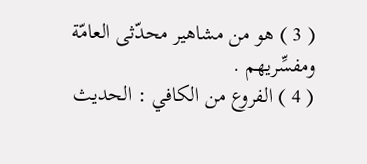( 3 ) هو من مشاهير محدّثى العامّة ومفسِّريهم .
( 4 ) الفروع من الكافي : الحديث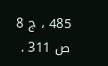485 ، ج 8 ص 311 .